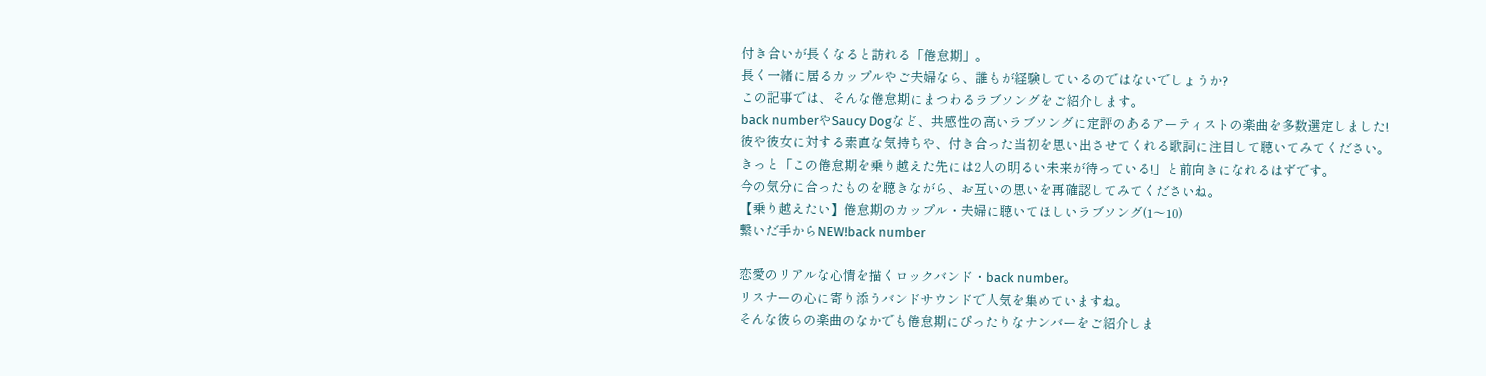付き合いが長くなると訪れる「倦怠期」。
長く一緒に居るカップルやご夫婦なら、誰もが経験しているのではないでしょうか?
この記事では、そんな倦怠期にまつわるラブソングをご紹介します。
back numberやSaucy Dogなど、共感性の高いラブソングに定評のあるアーティストの楽曲を多数選定しました!
彼や彼女に対する素直な気持ちや、付き合った当初を思い出させてくれる歌詞に注目して聴いてみてください。
きっと「この倦怠期を乗り越えた先には2人の明るい未来が待っている!」と前向きになれるはずです。
今の気分に合ったものを聴きながら、お互いの思いを再確認してみてくださいね。
【乗り越えたい】倦怠期のカップル・夫婦に聴いてほしいラブソング(1〜10)
繋いだ手からNEW!back number

恋愛のリアルな心情を描くロックバンド・back number。
リスナーの心に寄り添うバンドサウンドで人気を集めていますね。
そんな彼らの楽曲のなかでも倦怠期にぴったりなナンバーをご紹介しま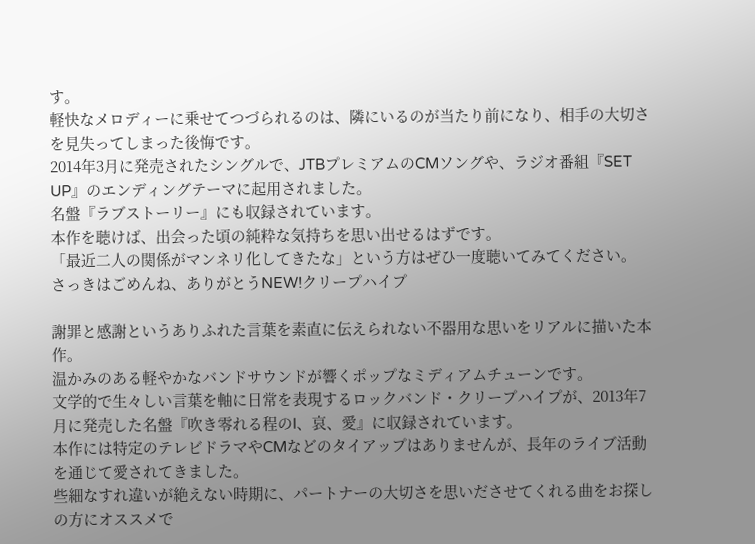す。
軽快なメロディーに乗せてつづられるのは、隣にいるのが当たり前になり、相手の大切さを見失ってしまった後悔です。
2014年3月に発売されたシングルで、JTBプレミアムのCMソングや、ラジオ番組『SET UP』のエンディングテーマに起用されました。
名盤『ラブストーリー』にも収録されています。
本作を聴けば、出会った頃の純粋な気持ちを思い出せるはずです。
「最近二人の関係がマンネリ化してきたな」という方はぜひ一度聴いてみてください。
さっきはごめんね、ありがとうNEW!クリープハイプ

謝罪と感謝というありふれた言葉を素直に伝えられない不器用な思いをリアルに描いた本作。
温かみのある軽やかなバンドサウンドが響くポップなミディアムチューンです。
文学的で生々しい言葉を軸に日常を表現するロックバンド・クリープハイプが、2013年7月に発売した名盤『吹き零れる程のI、哀、愛』に収録されています。
本作には特定のテレビドラマやCMなどのタイアップはありませんが、長年のライブ活動を通じて愛されてきました。
些細なすれ違いが絶えない時期に、パートナーの大切さを思いださせてくれる曲をお探しの方にオススメで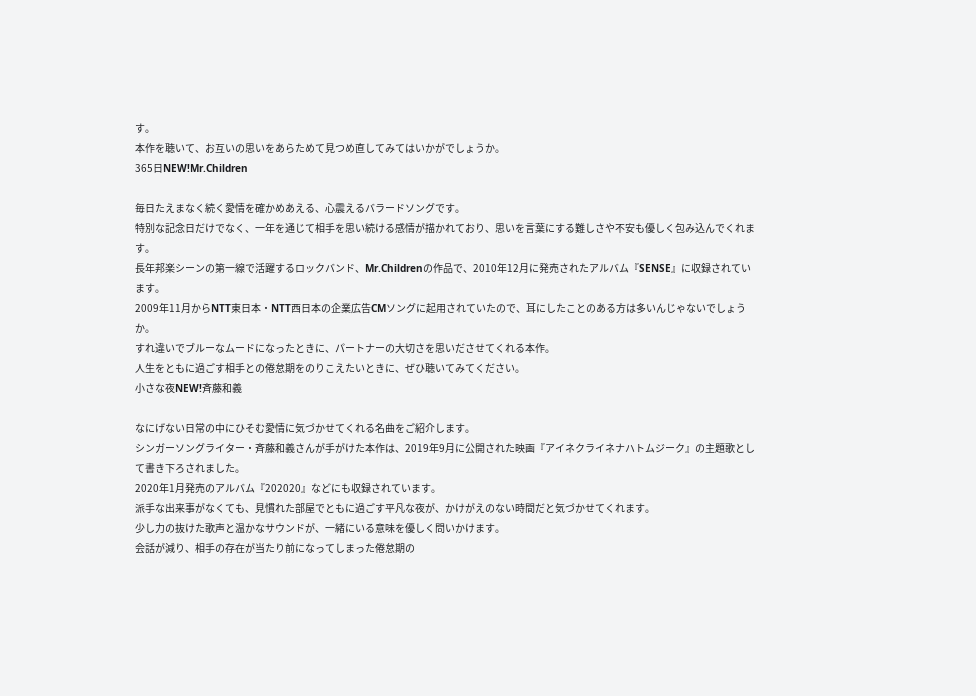す。
本作を聴いて、お互いの思いをあらためて見つめ直してみてはいかがでしょうか。
365日NEW!Mr.Children

毎日たえまなく続く愛情を確かめあえる、心震えるバラードソングです。
特別な記念日だけでなく、一年を通じて相手を思い続ける感情が描かれており、思いを言葉にする難しさや不安も優しく包み込んでくれます。
長年邦楽シーンの第一線で活躍するロックバンド、Mr.Childrenの作品で、2010年12月に発売されたアルバム『SENSE』に収録されています。
2009年11月からNTT東日本・NTT西日本の企業広告CMソングに起用されていたので、耳にしたことのある方は多いんじゃないでしょうか。
すれ違いでブルーなムードになったときに、パートナーの大切さを思いださせてくれる本作。
人生をともに過ごす相手との倦怠期をのりこえたいときに、ぜひ聴いてみてください。
小さな夜NEW!斉藤和義

なにげない日常の中にひそむ愛情に気づかせてくれる名曲をご紹介します。
シンガーソングライター・斉藤和義さんが手がけた本作は、2019年9月に公開された映画『アイネクライネナハトムジーク』の主題歌として書き下ろされました。
2020年1月発売のアルバム『202020』などにも収録されています。
派手な出来事がなくても、見慣れた部屋でともに過ごす平凡な夜が、かけがえのない時間だと気づかせてくれます。
少し力の抜けた歌声と温かなサウンドが、一緒にいる意味を優しく問いかけます。
会話が減り、相手の存在が当たり前になってしまった倦怠期の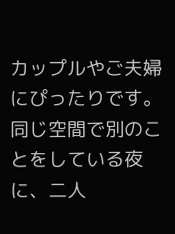カップルやご夫婦にぴったりです。
同じ空間で別のことをしている夜に、二人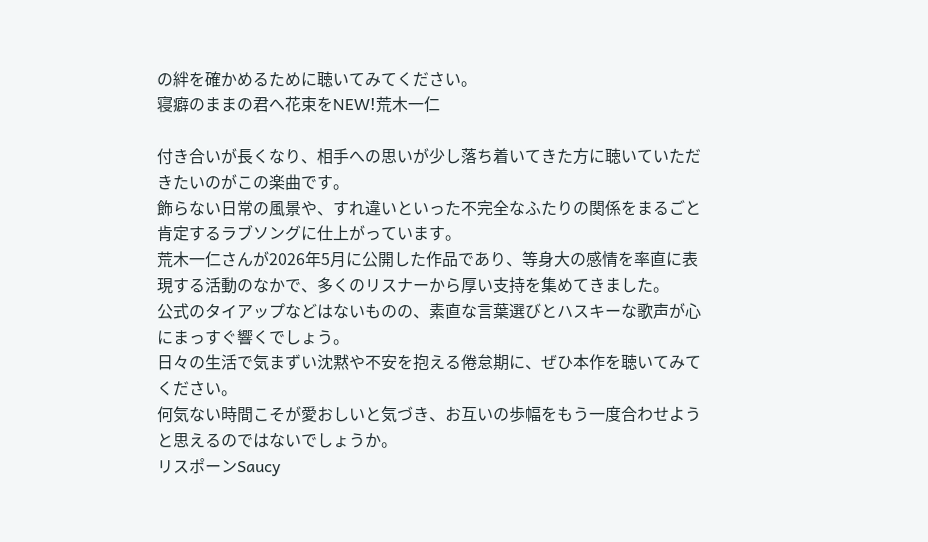の絆を確かめるために聴いてみてください。
寝癖のままの君へ花束をNEW!荒木一仁

付き合いが長くなり、相手への思いが少し落ち着いてきた方に聴いていただきたいのがこの楽曲です。
飾らない日常の風景や、すれ違いといった不完全なふたりの関係をまるごと肯定するラブソングに仕上がっています。
荒木一仁さんが2026年5月に公開した作品であり、等身大の感情を率直に表現する活動のなかで、多くのリスナーから厚い支持を集めてきました。
公式のタイアップなどはないものの、素直な言葉選びとハスキーな歌声が心にまっすぐ響くでしょう。
日々の生活で気まずい沈黙や不安を抱える倦怠期に、ぜひ本作を聴いてみてください。
何気ない時間こそが愛おしいと気づき、お互いの歩幅をもう一度合わせようと思えるのではないでしょうか。
リスポーンSaucy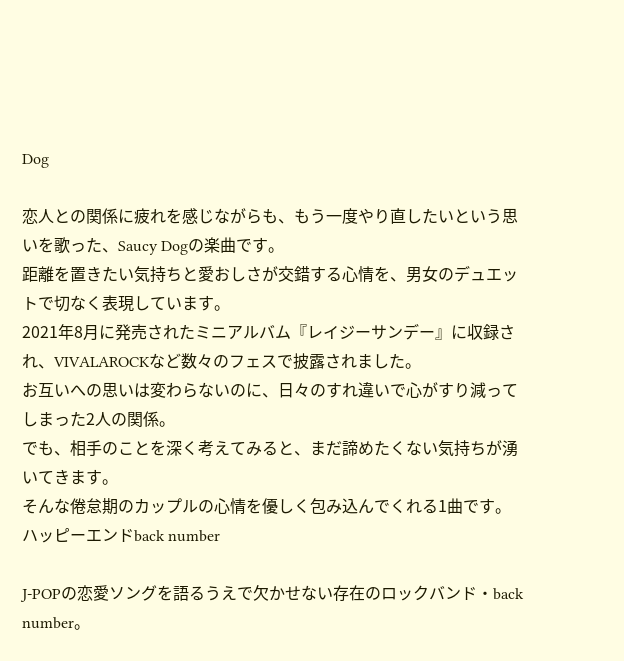Dog

恋人との関係に疲れを感じながらも、もう一度やり直したいという思いを歌った、Saucy Dogの楽曲です。
距離を置きたい気持ちと愛おしさが交錯する心情を、男女のデュエットで切なく表現しています。
2021年8月に発売されたミニアルバム『レイジーサンデー』に収録され、VIVALAROCKなど数々のフェスで披露されました。
お互いへの思いは変わらないのに、日々のすれ違いで心がすり減ってしまった2人の関係。
でも、相手のことを深く考えてみると、まだ諦めたくない気持ちが湧いてきます。
そんな倦怠期のカップルの心情を優しく包み込んでくれる1曲です。
ハッピーエンドback number

J-POPの恋愛ソングを語るうえで欠かせない存在のロックバンド・back number。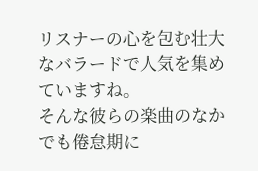リスナーの心を包む壮大なバラードで人気を集めていますね。
そんな彼らの楽曲のなかでも倦怠期に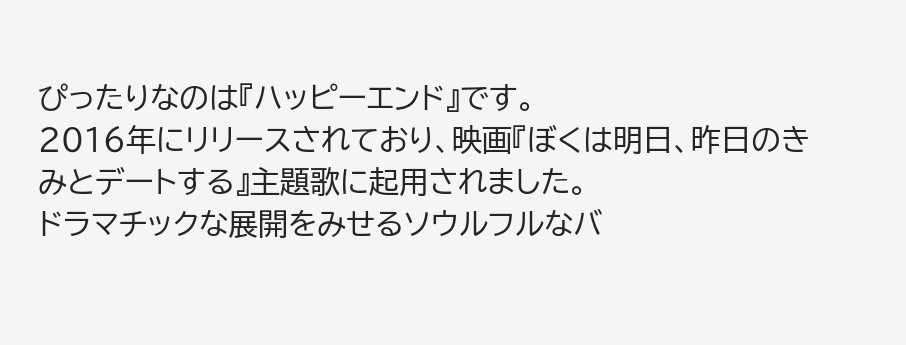ぴったりなのは『ハッピーエンド』です。
2016年にリリースされており、映画『ぼくは明日、昨日のきみとデートする』主題歌に起用されました。
ドラマチックな展開をみせるソウルフルなバ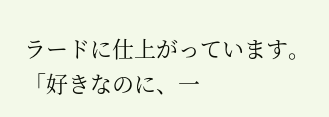ラードに仕上がっています。
「好きなのに、一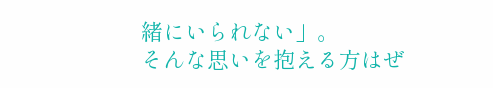緒にいられない」。
そんな思いを抱える方はぜ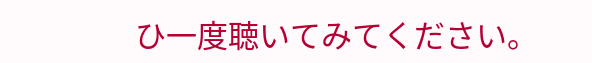ひ一度聴いてみてください。